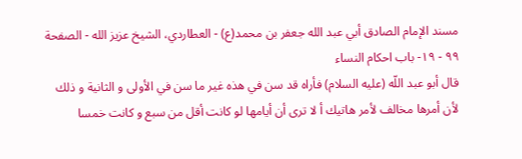مسند الإمام الصادق أبي عبد الله جعفر بن محمد(ع) - العطاردي، الشيخ عزيز الله - الصفحة ٩٩ - ١٩- باب احكام النساء
قال أبو عبد اللّه (عليه السلام) فأراه قد سن في هذه غير ما سن في الأولى و الثانية و ذلك لأن أمرها مخالف لأمر هاتيك أ لا ترى أن أيامها لو كانت أقل من سبع و كانت خمسا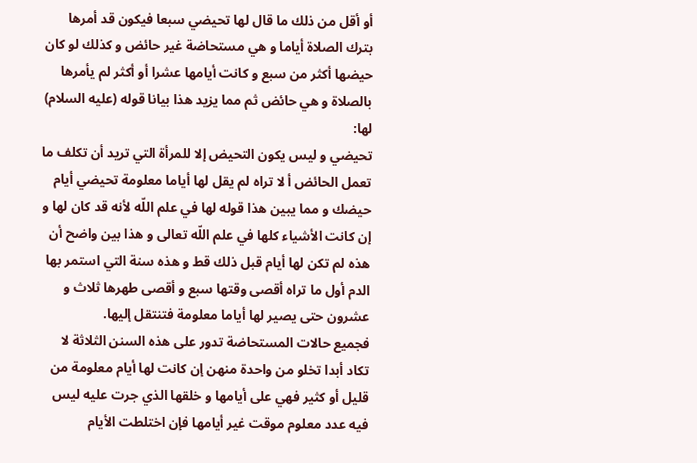أو أقل من ذلك ما قال لها تحيضي سبعا فيكون قد أمرها بترك الصلاة أياما و هي مستحاضة غير حائض و كذلك لو كان حيضها أكثر من سبع و كانت أيامها عشرا أو أكثر لم يأمرها بالصلاة و هي حائض ثم مما يزيد هذا بيانا قوله (عليه السلام) لها:
تحيضي و ليس يكون التحيض إلا للمرأة التي تريد أن تكلف ما تعمل الحائض أ لا تراه لم يقل لها أياما معلومة تحيضي أيام حيضك و مما يبين هذا قوله لها في علم اللّه لأنه قد كان لها و إن كانت الأشياء كلها في علم اللّه تعالى و هذا بين واضح أن هذه لم تكن لها أيام قبل ذلك قط و هذه سنة التي استمر بها الدم أول ما تراه أقصى وقتها سبع و أقصى طهرها ثلاث و عشرون حتى يصير لها أياما معلومة فتنتقل إليها.
فجميع حالات المستحاضة تدور على هذه السنن الثلاثة لا تكاد أبدا تخلو من واحدة منهن إن كانت لها أيام معلومة من قليل أو كثير فهي على أيامها و خلقها الذي جرت عليه ليس فيه عدد معلوم موقت غير أيامها فإن اختلطت الأيام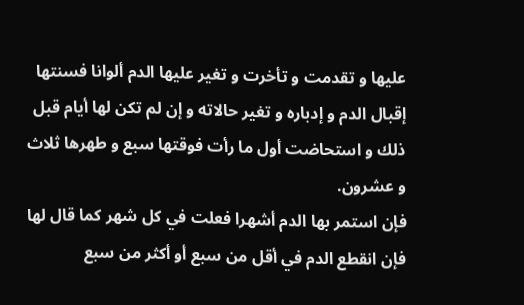عليها و تقدمت و تأخرت و تغير عليها الدم ألوانا فسنتها إقبال الدم و إدباره و تغير حالاته و إن لم تكن لها أيام قبل ذلك و استحاضت أول ما رأت فوقتها سبع و طهرها ثلاث و عشرون.
فإن استمر بها الدم أشهرا فعلت في كل شهر كما قال لها فإن انقطع الدم في أقل من سبع أو أكثر من سبع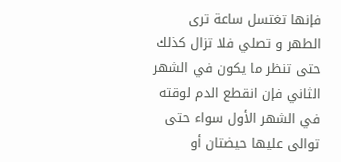فإنها تغتسل ساعة ترى الطهر و تصلي فلا تزال كذلك حتى تنظر ما يكون في الشهر الثاني فإن انقطع الدم لوقته في الشهر الأول سواء حتى توالى عليها حيضتان أو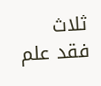ثلاث فقد علم